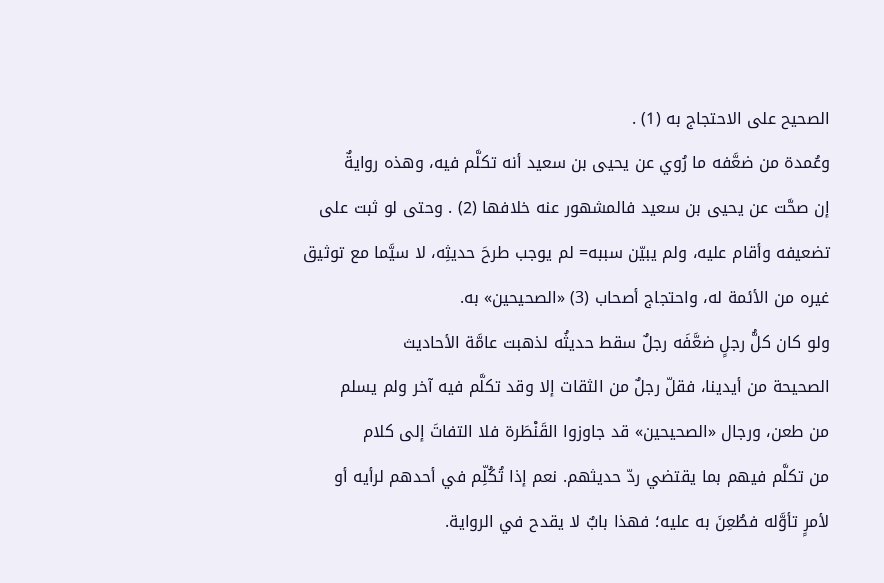الصحيح على الاحتجاج به (1) .
وعُمدة من ضعَّفه ما رُوي عن يحيى بن سعيد أنه تكلَّم فيه، وهذه روايةٌ
إن صحَّت عن يحيى بن سعيد فالمشهور عنه خلافها (2) . وحتى لو ثبت على
تضعيفه وأقام عليه، ولم يبيّن سببه= لم يوجب طرحَ حديثِه، لا سيَّما مع توثيق
غيره من الأئمة له، واحتجاج أصحاب (3) «الصحيحين» به.
ولو كان كلُّ رجلٍ ضعَّفَه رجلٌ سقط حديثُه لذهبت عامَّة الأحاديث
الصحيحة من أيدينا، فقلّ رجلٌ من الثقات إلا وقد تكلَّم فيه آخر ولم يسلم
من طعن، ورجال «الصحيحين» قد جاوزوا القَنْطَرة فلا التفاتَ إلى كلام
من تكلَّم فيهم بما يقتضي ردّ حديثهم. نعم إذا تُكُلِّم في أحدهم لرأيه أو
لأمرٍ تأوَّله فطُعِنَ به عليه؛ فهذا بابٌ لا يقدح في الرواية.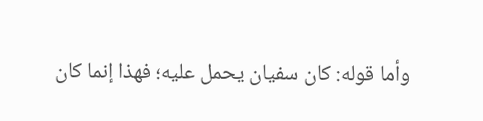وأما قوله: كان سفيان يحمل عليه؛ فهذا إنما كان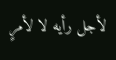لأجل رأيه لا لأمرٍ